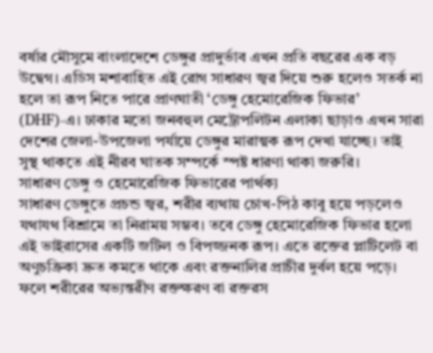বর্ষার মৌসুমে বাংলাদেশে ডেঙ্গুর প্রাদুর্ভাব এখন প্রতি বছরের এক বড় উদ্বেগ। এডিস মশাবাহিত এই রোগ সাধারণ জ্বর দিয়ে শুরু হলেও সতর্ক না হলে তা রূপ নিতে পারে প্রাণঘাতী ‘ডেঙ্গু হেমোরেজিক ফিভার’ (DHF)-এ। ঢাকার মতো জনবহুল মেট্রোপলিটন এলাকা ছাড়াও এখন সারা দেশের জেলা-উপজেলা পর্যায়ে ডেঙ্গুর মারাত্মক রূপ দেখা যাচ্ছে। তাই সুস্থ থাকতে এই নীরব ঘাতক সম্পর্কে স্পষ্ট ধারণা থাকা জরুরি।
সাধারণ ডেঙ্গু ও হেমোরেজিক ফিভারের পার্থক্য
সাধারণ ডেঙ্গুতে প্রচন্ড জ্বর, শরীর ব্যথায় চোখ-পিঠ কাবু হয়ে পড়লেও যথাযথ বিশ্রামে তা নিরাময় সম্ভব। তবে ডেঙ্গু হেমোরেজিক ফিভার হলো এই ভাইরাসের একটি জটিল ও বিপজ্জনক রূপ। এতে রক্তের প্লাটিলেট বা অণুচক্রিকা দ্রুত কমতে থাকে এবং রক্তনালির প্রাচীর দুর্বল হয়ে পড়ে। ফলে শরীরের অভ্যন্তরীণ রক্তক্ষরণ বা রক্তরস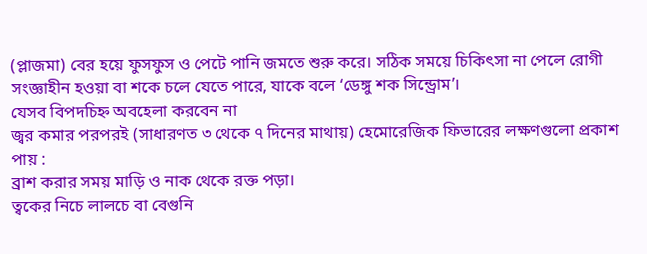(প্লাজমা) বের হয়ে ফুসফুস ও পেটে পানি জমতে শুরু করে। সঠিক সময়ে চিকিৎসা না পেলে রোগী সংজ্ঞাহীন হওয়া বা শকে চলে যেতে পারে, যাকে বলে ‘ডেঙ্গু শক সিন্ড্রোম’।
যেসব বিপদচিহ্ন অবহেলা করবেন না
জ্বর কমার পরপরই (সাধারণত ৩ থেকে ৭ দিনের মাথায়) হেমোরেজিক ফিভারের লক্ষণগুলো প্রকাশ পায় :
ব্রাশ করার সময় মাড়ি ও নাক থেকে রক্ত পড়া।
ত্বকের নিচে লালচে বা বেগুনি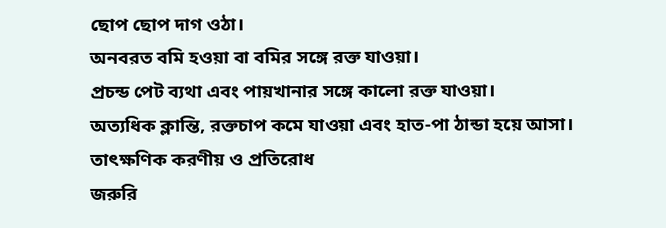ছোপ ছোপ দাগ ওঠা।
অনবরত বমি হওয়া বা বমির সঙ্গে রক্ত যাওয়া।
প্রচন্ড পেট ব্যথা এবং পায়খানার সঙ্গে কালো রক্ত যাওয়া।
অত্যধিক ক্লান্তি, রক্তচাপ কমে যাওয়া এবং হাত-পা ঠান্ডা হয়ে আসা।
তাৎক্ষণিক করণীয় ও প্রতিরোধ
জরুরি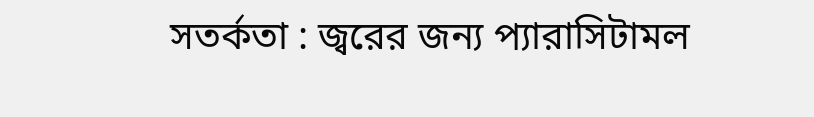সতর্কতা : জ্বরের জন্য প্যারাসিটামল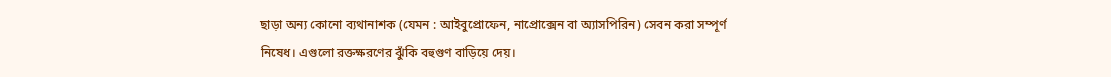ছাড়া অন্য কোনো ব্যথানাশক (যেমন : আইবুপ্রোফেন, নাপ্রোক্সেন বা অ্যাসপিরিন) সেবন করা সম্পূর্ণ নিষেধ। এগুলো রক্তক্ষরণের ঝুঁকি বহুগুণ বাড়িয়ে দেয়।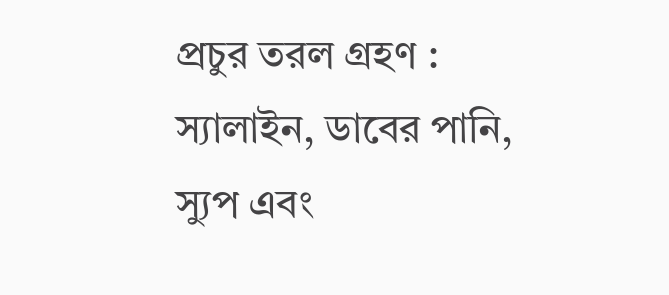প্রচুর তরল গ্রহণ : স্যালাইন, ডাবের পানি, স্যুপ এবং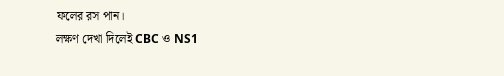ফলের রস পান।
লক্ষণ দেখা দিলেই CBC ও NS1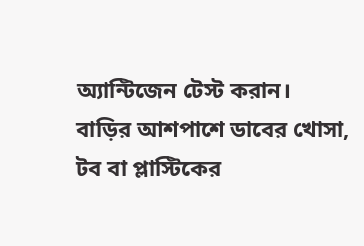অ্যান্টিজেন টেস্ট করান।
বাড়ির আশপাশে ডাবের খোসা, টব বা প্লাস্টিকের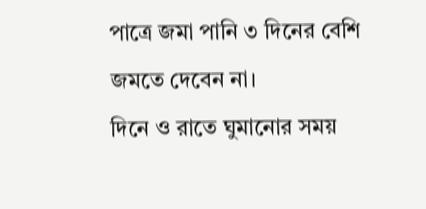পাত্রে জমা পানি ৩ দিনের বেশি জমতে দেবেন না।
দিনে ও রাতে ঘুমানোর সময়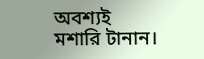অবশ্যই মশারি টানান।